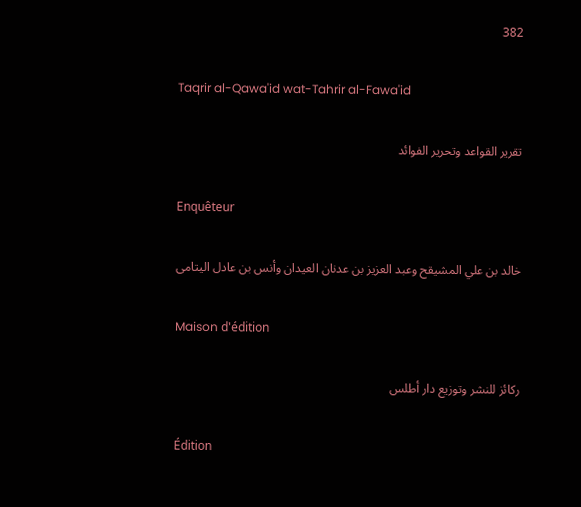382

Taqrir al-Qawa'id wat-Tahrir al-Fawa'id

تقرير القواعد وتحرير الفوائد

Enquêteur

خالد بن علي المشيقح وعبد العزيز بن عدنان العيدان وأنس بن عادل اليتامى

Maison d'édition

ركائز للنشر وتوزيع دار أطلس

Édition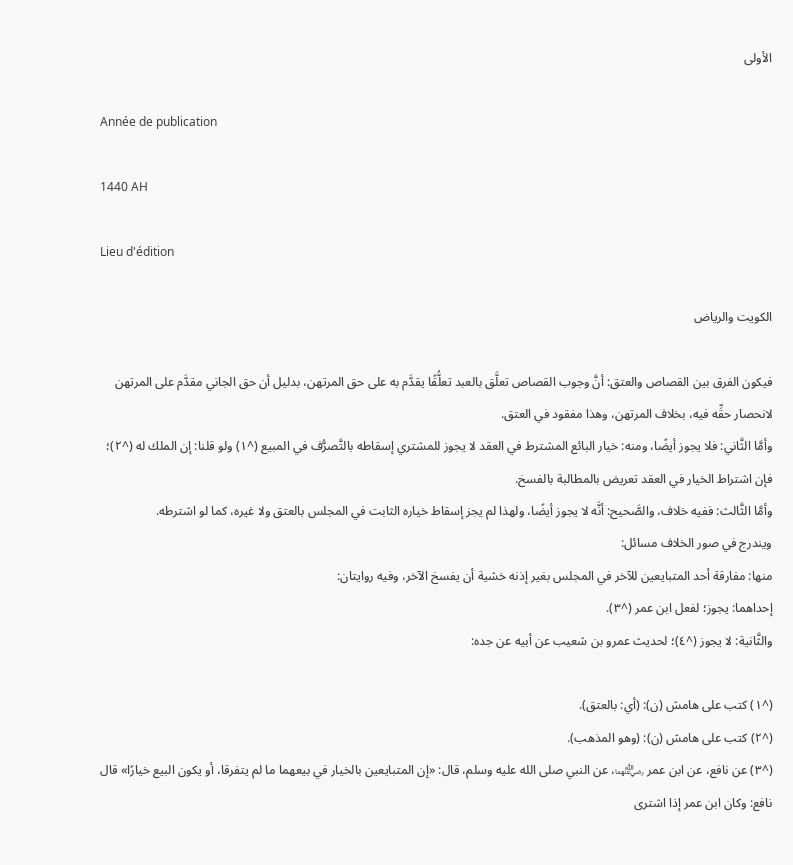الأولى

Année de publication

1440 AH

Lieu d'édition

الكويت والرياض

فيكون الفرق بين القصاص والعتق: أنَّ وجوب القصاص تعلَّق بالعبد تعلُّقًا يقدَّم به على حق المرتهن، بدليل أن حق الجاني مقدَّم على المرتهن لانحصار حقِّه فيه، بخلاف المرتهن، وهذا مفقود في العتق.
وأمَّا الثَّاني: فلا يجوز أيضًا، ومنه: خيار البائع المشترط في العقد لا يجوز للمشتري إسقاطه بالتَّصرُّف في المبيع (^١) ولو قلنا: إن الملك له (^٢)؛ فإن اشتراط الخيار في العقد تعريض بالمطالبة بالفسخ.
وأمَّا الثَّالث: ففيه خلاف، والصَّحيح: أنَّه لا يجوز أيضًا، ولهذا لم يجز إسقاط خياره الثابت في المجلس بالعتق ولا غيره، كما لو اشترطه.
ويندرج في صور الخلاف مسائل:
منها: مفارقة أحد المتبايعين للآخر في المجلس بغير إذنه خشية أن يفسخ الآخر، وفيه روايتان:
إحداهما: يجوز؛ لفعل ابن عمر (^٣).
والثَّانية: لا يجوز (^٤)؛ لحديث عمرو بن شعيب عن أبيه عن جده:

(^١) كتب على هامش (ن): (أي: بالعتق).
(^٢) كتب على هامش (ن): (وهو المذهب).
(^٣) عن نافع، عن ابن عمر ﵄، عن النبي صلى الله عليه وسلم، قال: «إن المتبايعين بالخيار في بيعهما ما لم يتفرقا، أو يكون البيع خيارًا» قال نافع: وكان ابن عمر إذا اشترى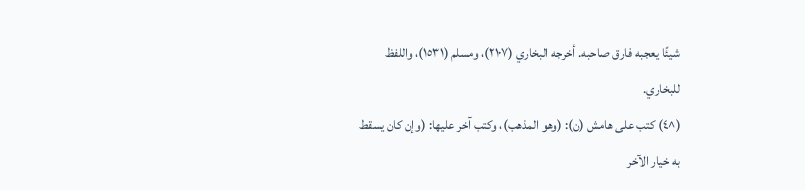شيئًا يعجبه فارق صاحبه. أخرجه البخاري (٢١٠٧)، ومسلم (١٥٣١)، واللفظ للبخاري.
(^٤) كتب على هامش (ن): (وهو المذهب)، وكتب آخر عليها: (وإن كان يسقط به خيار الآخر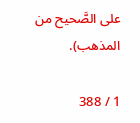على الصَّحيح من المذهب).

1 / 388